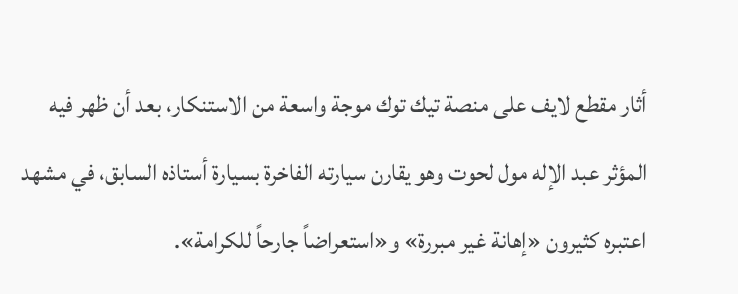أثار مقطع لايف على منصة تيك توك موجة واسعة من الاستنكار، بعد أن ظهر فيه المؤثر عبد الإله مول لحوت وهو يقارن سيارته الفاخرة بسيارة أستاذه السابق، في مشهد اعتبره كثيرون «إهانة غير مبررة» و«استعراضاً جارحاً للكرامة».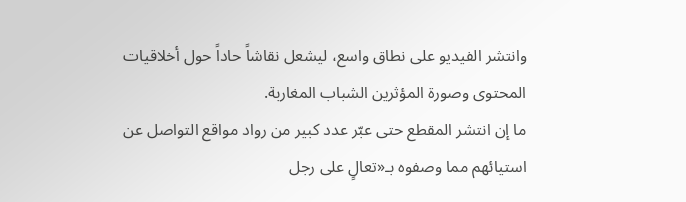وانتشر الفيديو على نطاق واسع، ليشعل نقاشاً حاداً حول أخلاقيات المحتوى وصورة المؤثرين الشباب المغاربة.
ما إن انتشر المقطع حتى عبّر عدد كبير من رواد مواقع التواصل عن استيائهم مما وصفوه بـ«تعالٍ على رجل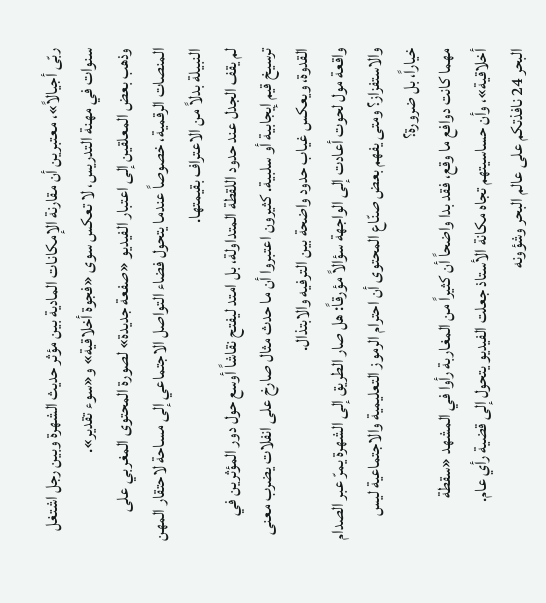ربّى أجيالاً»، معتبرين أن مقارنة الإمكانات المادية بين مؤثر حديث الشهرة وبين رجل اشتغل سنوات في مهنة التدريس، لا تعكس سوى «فجوة أخلاقية» و«سوء تقدير».
وذهب بعض المعلقين إلى اعتبار الفيديو «صفعة جديدة» لصورة المحتوى المغربي على المنصات الرقمية، خصوصاً عندما يتحول فضاء التواصل الاجتماعي إلى مساحة لاحتقار المهن النبيلة بدلاً من الاعتراف بقيمتها.
لم يقف الجدل عند حدود اللقطة المتداولة، بل امتد ليفتح نقاشاً أوسع حول دور المؤثرين في ترسيخ قيم إيجابية أو سلبية. كثيرون اعتبروا أن ما حدث مثال صارخ على انفلات يضرب معنى القدوة، ويعكس غياب حدود واضحة بين الترفيه والابتذال.
واقعة مول لحوت أعادت إلى الواجهة سؤالاً مؤرقاً: هل صار الطريق إلى الشهرة يمرّ عبر الصدام والاستفزاز؟ ومتى يفهم بعض صنّاع المحتوى أن احترام الرموز التعليمية والاجتماعية ليس خياراً، بل ضرورة؟
مهما كانت دوافع ما وقع، فقد بدا واضحاً أن كثيراً من المغاربة رأوا في المشهد «سقطة أخلاقية»، وأن حساسيتهم تجاه مكانة الأستاذ جعلت الفيديو يتحول إلى قضية رأي عام.
البحر 24 نافذتكم على عالم البحر وشؤونه